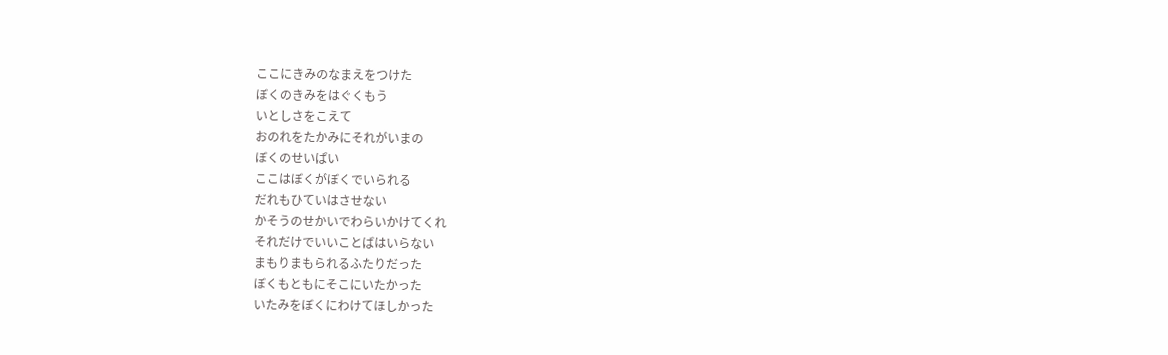ここにきみのなまえをつけた
ぼくのきみをはぐくもう
いとしさをこえて
おのれをたかみにそれがいまの
ぼくのせいぱい
ここはぼくがぼくでいられる
だれもひていはさせない
かそうのせかいでわらいかけてくれ
それだけでいいことばはいらない
まもりまもられるふたりだった
ぼくもともにそこにいたかった
いたみをぼくにわけてほしかった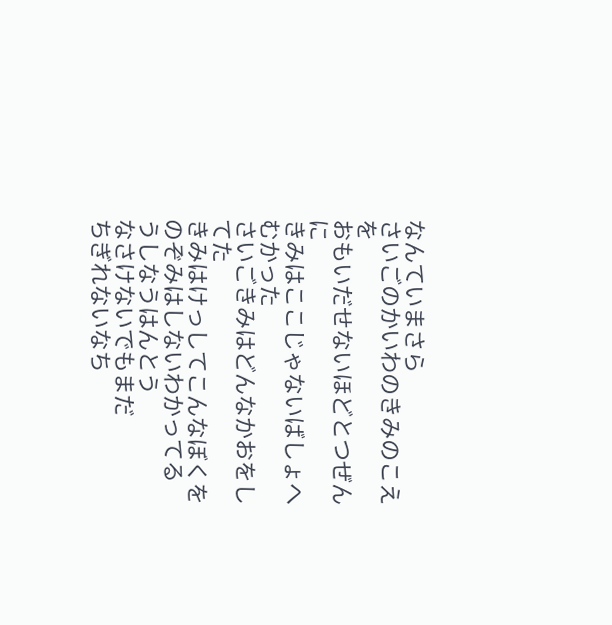なんていまさら
さいごのかいわのきみのこえを
おもいだせないほどとつぜんに
きみはここじゃないばしょへむかった
さいごきみはどんなかおをしてた
きみはけっしてこんなぼくを
のぞみはしないわかってる
うしなうはんとう
なさけないでもまだ
ちぎれないなち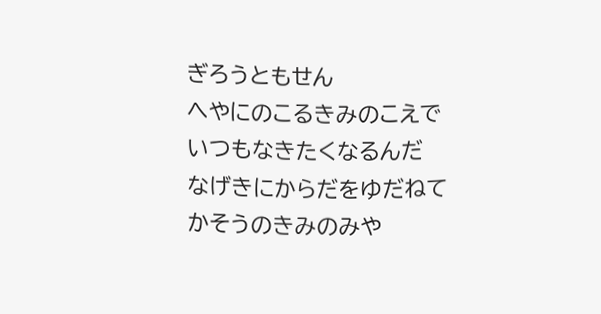ぎろうともせん
へやにのこるきみのこえで
いつもなきたくなるんだ
なげきにからだをゆだねてかそうのきみのみや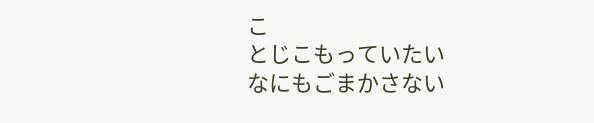こ
とじこもっていたい
なにもごまかさない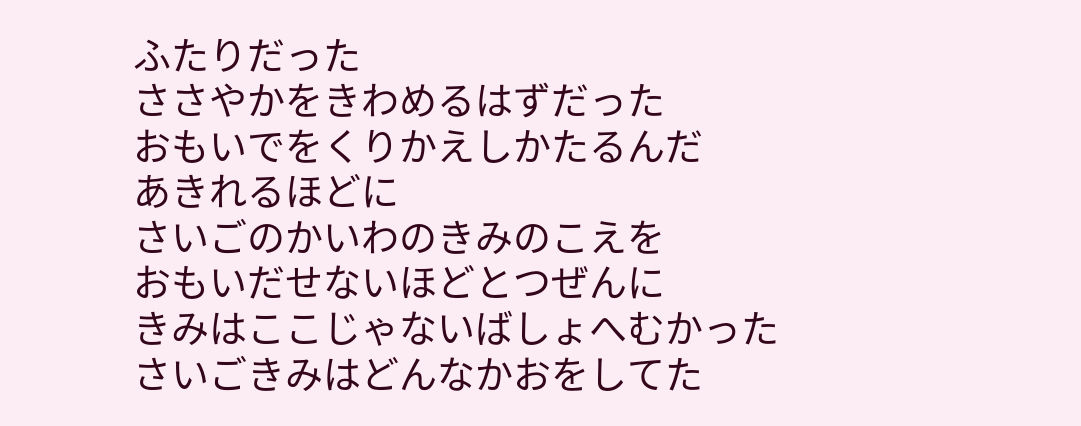ふたりだった
ささやかをきわめるはずだった
おもいでをくりかえしかたるんだ
あきれるほどに
さいごのかいわのきみのこえを
おもいだせないほどとつぜんに
きみはここじゃないばしょへむかった
さいごきみはどんなかおをしてた